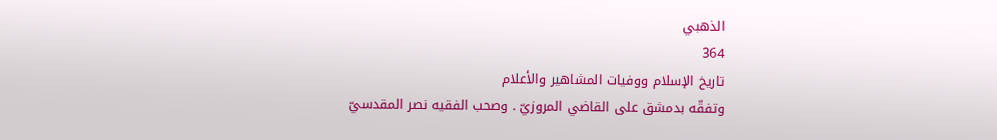الذهبي
364
تاريخ الإسلام ووفيات المشاهير والأعلام
وتفقّه بدمشق على القاضي المروزيّ . وصحب الفقيه نصر المقدسيّ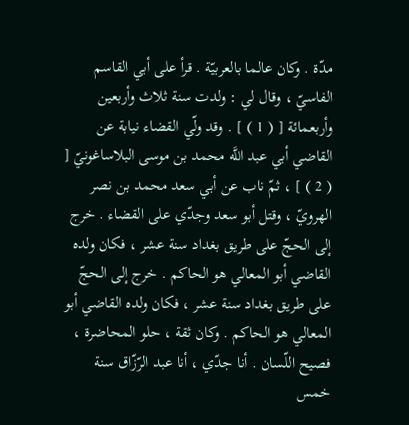مدّة . وكان عالما بالعربيّة . قرأ على أبي القاسم الفاسيّ ، وقال لي : ولدت سنة ثلاث وأربعين وأربعمائة [ ( 1 ) ] . وقد ولّي القضاء نيابة عن القاضي أبي عبد اللَّه محمد بن موسى البلاساغونيّ [ ( 2 ) ] ، ثمّ ناب عن أبي سعد محمد بن نصر الهرويّ ، وقتل أبو سعد وجدّي على القضاء . خرج إلى الحجّ على طريق بغداد سنة عشر ، فكان ولده القاضي أبو المعالي هو الحاكم . خرج إلى الحجّ على طريق بغداد سنة عشر ، فكان ولده القاضي أبو المعالي هو الحاكم . وكان ثقة ، حلو المحاضرة ، فصيح اللّسان . أنا جدّي ، أنا عبد الرّزّاق سنة خمس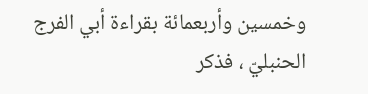وخمسين وأربعمائة بقراءة أبي الفرج الحنبليّ ، فذكر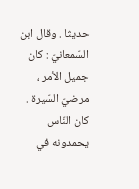حديثا . وقال ابن السّمعانيّ : كان جميل الأمر ، مرضيّ السّيرة . كان النّاس يحمدونه في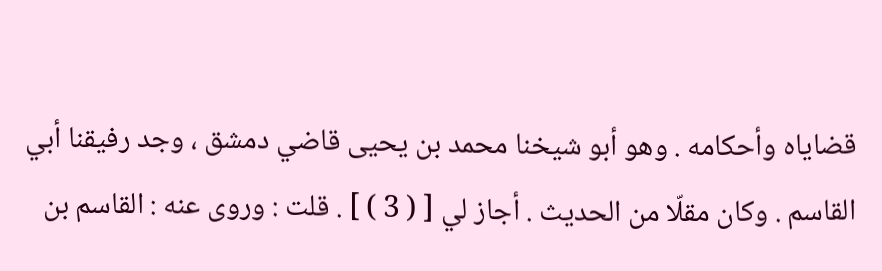قضاياه وأحكامه . وهو أبو شيخنا محمد بن يحيى قاضي دمشق ، وجد رفيقنا أبي القاسم . وكان مقلّا من الحديث . أجاز لي [ ( 3 ) ] . قلت : وروى عنه : القاسم بن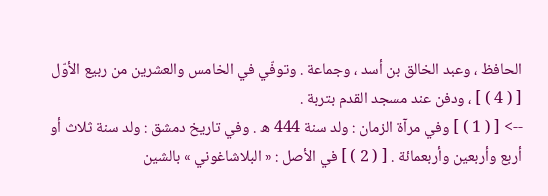الحافظ ، وعبد الخالق بن أسد ، وجماعة . وتوفّي في الخامس والعشرين من ربيع الأوّل [ ( 4 ) ] ، ودفن عند مسجد القدم بتربة .
--> [ ( 1 ) ] وفي مرآة الزمان : ولد سنة 444 ه . وفي تاريخ دمشق : ولد سنة ثلاث أو أربع وأربعين وأربعمائة . [ ( 2 ) ] في الأصل : « البلاشاغوني » بالشين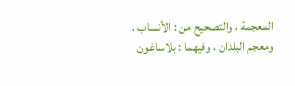المعجمة ، والتصحيح من : الأنساب ، ومعجم البلدان ، وفيهما : بلاساغون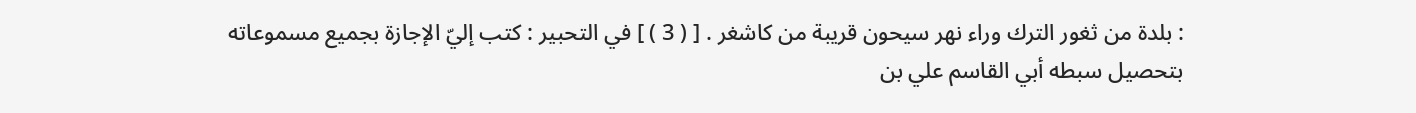: بلدة من ثغور الترك وراء نهر سيحون قريبة من كاشغر . [ ( 3 ) ] في التحبير : كتب إليّ الإجازة بجميع مسموعاته بتحصيل سبطه أبي القاسم علي بن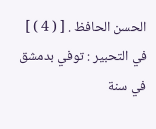الحسن الحافظ . [ ( 4 ) ] في التحبير : توفي بدمشق في سنة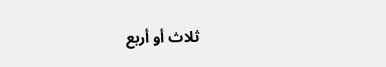ثلاث أو أربع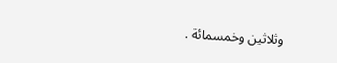وثلاثين وخمسمائة .